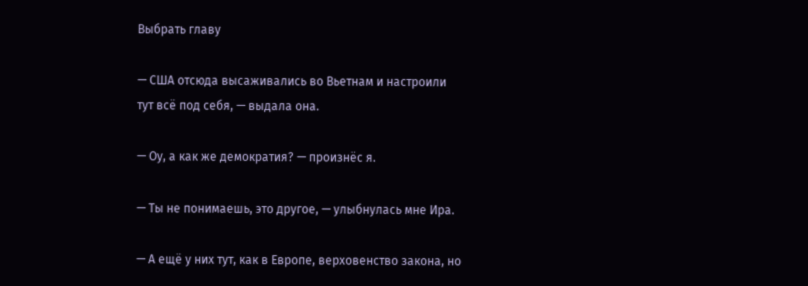Выбрать главу

— США отсюда высаживались во Вьетнам и настроили тут всё под себя, — выдала она.

— Оу, а как же демократия? — произнёс я.

— Ты не понимаешь, это другое, — улыбнулась мне Ира.

— А ещё у них тут, как в Европе, верховенство закона, но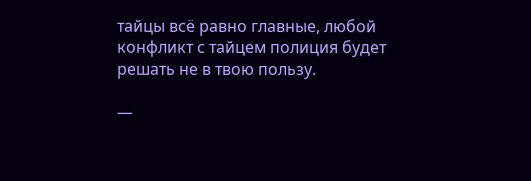тайцы всё равно главные, любой конфликт с тайцем полиция будет решать не в твою пользу.

—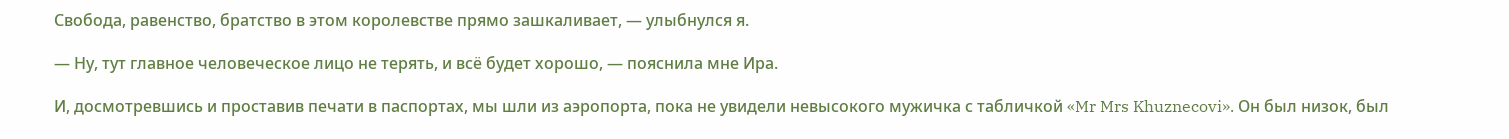Свобода, равенство, братство в этом королевстве прямо зашкаливает, — улыбнулся я.

— Ну, тут главное человеческое лицо не терять, и всё будет хорошо, — пояснила мне Ира.

И, досмотревшись и проставив печати в паспортах, мы шли из аэропорта, пока не увидели невысокого мужичка с табличкой «Mr Mrs Khuznecovi». Он был низок, был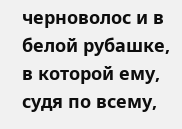черноволос и в белой рубашке, в которой ему, судя по всему,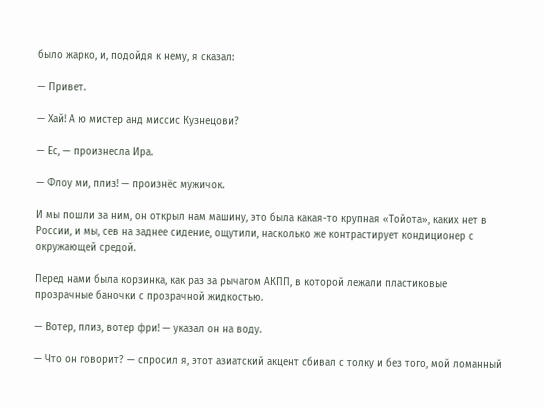было жарко, и, подойдя к нему, я сказал:

— Привет.

— Хай! А ю мистер анд миссис Кузнецови?

— Ес, — произнесла Ира.

— Флоу ми, плиз! — произнёс мужичок.

И мы пошли за ним, он открыл нам машину, это была какая-то крупная «Тойота», каких нет в России, и мы, сев на заднее сидение, ощутили, насколько же контрастирует кондиционер с окружающей средой.

Перед нами была корзинка, как раз за рычагом АКПП, в которой лежали пластиковые прозрачные баночки с прозрачной жидкостью.

— Вотер, плиз, вотер фри! — указал он на воду.

— Что он говорит? — спросил я, этот азиатский акцент сбивал с толку и без того, мой ломанный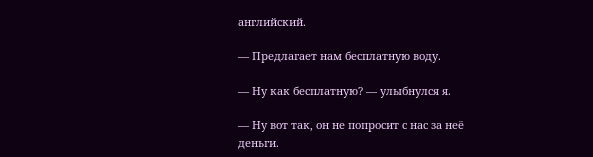английский.

— Предлагает нам бесплатную воду.

— Ну как бесплатную? — улыбнулся я.

— Ну вот так, он не попросит с нас за неё деньги.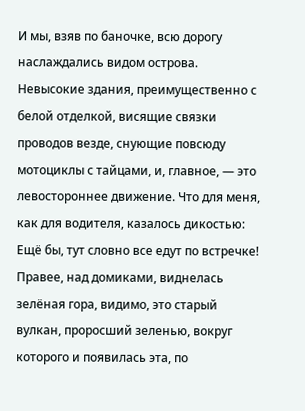И мы, взяв по баночке, всю дорогу наслаждались видом острова. Невысокие здания, преимущественно с белой отделкой, висящие связки проводов везде, снующие повсюду мотоциклы с тайцами, и, главное, — это левостороннее движение. Что для меня, как для водителя, казалось дикостью: Ещё бы, тут словно все едут по встречке! Правее, над домиками, виднелась зелёная гора, видимо, это старый вулкан, проросший зеленью, вокруг которого и появилась эта, по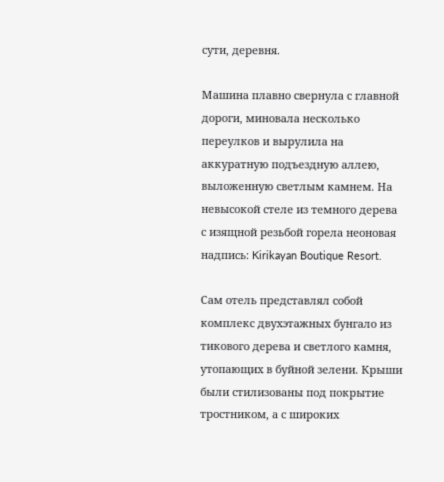сути, деревня.

Машина плавно свернула с главной дороги, миновала несколько переулков и вырулила на аккуратную подъездную аллею, выложенную светлым камнем. На невысокой стеле из темного дерева с изящной резьбой горела неоновая надпись: Kirikayan Boutique Resort.

Сам отель представлял собой комплекс двухэтажных бунгало из тикового дерева и светлого камня, утопающих в буйной зелени. Крыши были стилизованы под покрытие тростником, а с широких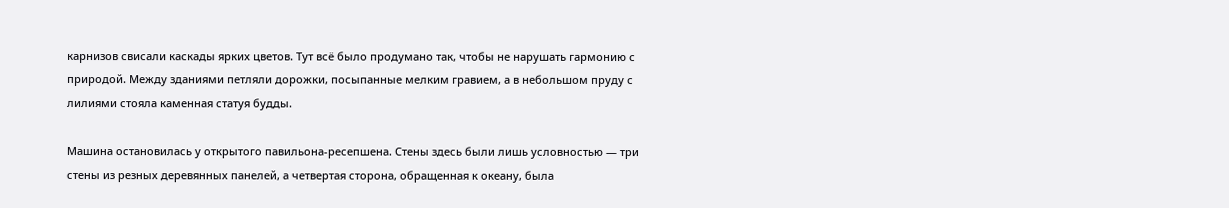карнизов свисали каскады ярких цветов. Тут всё было продумано так, чтобы не нарушать гармонию с природой. Между зданиями петляли дорожки, посыпанные мелким гравием, а в небольшом пруду с лилиями стояла каменная статуя будды.

Машина остановилась у открытого павильона-ресепшена. Стены здесь были лишь условностью — три стены из резных деревянных панелей, а четвертая сторона, обращенная к океану, была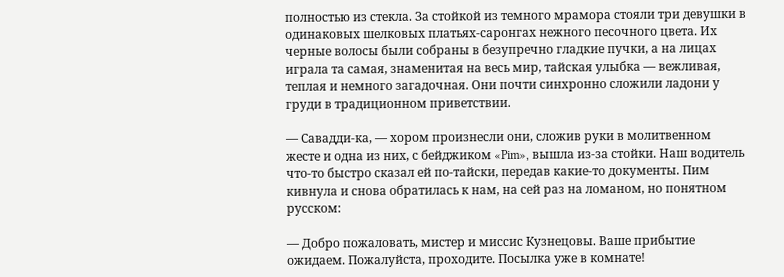полностью из стекла. За стойкой из темного мрамора стояли три девушки в одинаковых шелковых платьях-саронгах нежного песочного цвета. Их черные волосы были собраны в безупречно гладкие пучки, а на лицах играла та самая, знаменитая на весь мир, тайская улыбка — вежливая, теплая и немного загадочная. Они почти синхронно сложили ладони у груди в традиционном приветствии.

— Савадди-ка, — хором произнесли они, сложив руки в молитвенном жесте и одна из них, с бейджиком «Pim», вышла из-за стойки. Наш водитель что-то быстро сказал ей по-тайски, передав какие-то документы. Пим кивнула и снова обратилась к нам, на сей раз на ломаном, но понятном русском:

— Добро пожаловать, мистер и миссис Кузнецовы. Ваше прибытие ожидаем. Пожалуйста, проходите. Посылка уже в комнате!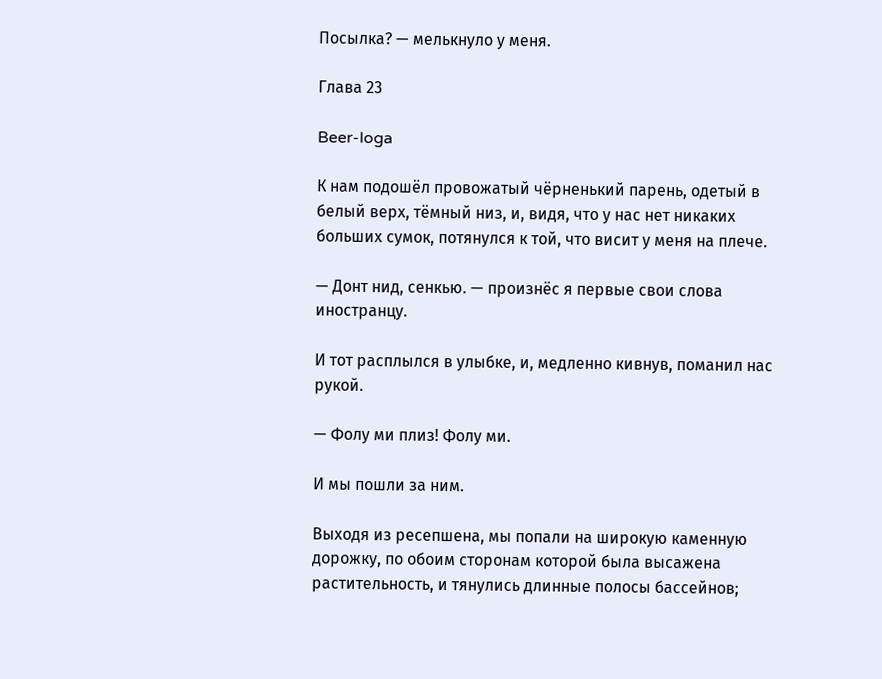Посылка? — мелькнуло у меня.

Глава 23

Beer-loga

К нам подошёл провожатый чёрненький парень, одетый в белый верх, тёмный низ, и, видя, что у нас нет никаких больших сумок, потянулся к той, что висит у меня на плече.

— Донт нид, сенкью. — произнёс я первые свои слова иностранцу.

И тот расплылся в улыбке, и, медленно кивнув, поманил нас рукой.

— Фолу ми плиз! Фолу ми.

И мы пошли за ним.

Выходя из ресепшена, мы попали на широкую каменную дорожку, по обоим сторонам которой была высажена растительность, и тянулись длинные полосы бассейнов;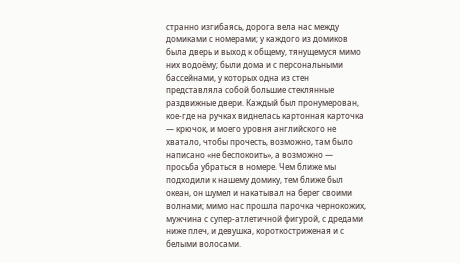странно изгибаясь, дорога вела нас между домиками с номерами; у каждого из домиков была дверь и выход к общему, тянущемуся мимо них водоёму; были дома и с персональными бассейнами, у которых одна из стен представляла собой большие стеклянные раздвижные двери. Каждый был пронумерован, кое-где на ручках виднелась картонная карточка — крючок, и моего уровня английского не хватало, чтобы прочесть, возможно, там было написано «не беспокоить», а возможно — просьба убраться в номере. Чем ближе мы подходили к нашему домику, тем ближе был океан, он шумел и накатывал на берег своими волнами; мимо нас прошла парочка чернокожих, мужчина с супер-атлетичной фигурой, с дредами ниже плеч, и девушка, короткостриженая и с белыми волосами.